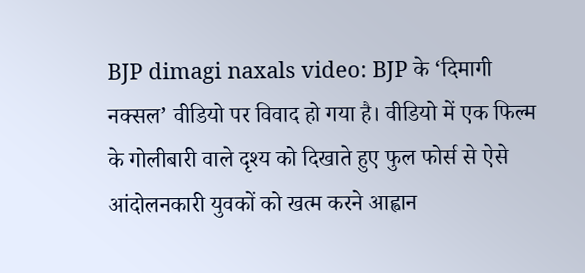BJP dimagi naxals video: BJP के ‘दिमागी नक्सल’ वीडियो पर विवाद हो गया है। वीडियो में एक फिल्म के गोलीबारी वाले दृश्य को दिखाते हुए फुल फोर्स से ऐसे आंदोलनकारी युवकों को खत्म करने आह्वान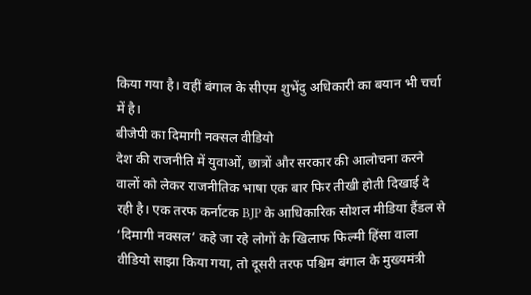किया गया है। वहीं बंगाल के सीएम शुभेंदु अधिकारी का बयान भी चर्चा में है।
बीजेपी का दिमागी नक्सल वीडियो
देश की राजनीति में युवाओं, छात्रों और सरकार की आलोचना करने वालों को लेकर राजनीतिक भाषा एक बार फिर तीखी होती दिखाई दे रही है। एक तरफ कर्नाटक BJP के आधिकारिक सोशल मीडिया हैंडल से ‘दिमागी नक्सल’ कहे जा रहे लोगों के खिलाफ फिल्मी हिंसा वाला वीडियो साझा किया गया, तो दूसरी तरफ पश्चिम बंगाल के मुख्यमंत्री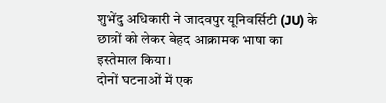शुभेंदु अधिकारी ने जादवपुर यूनिवर्सिटी (JU) के छात्रों को लेकर बेहद आक्रामक भाषा का इस्तेमाल किया।
दोनों घटनाओं में एक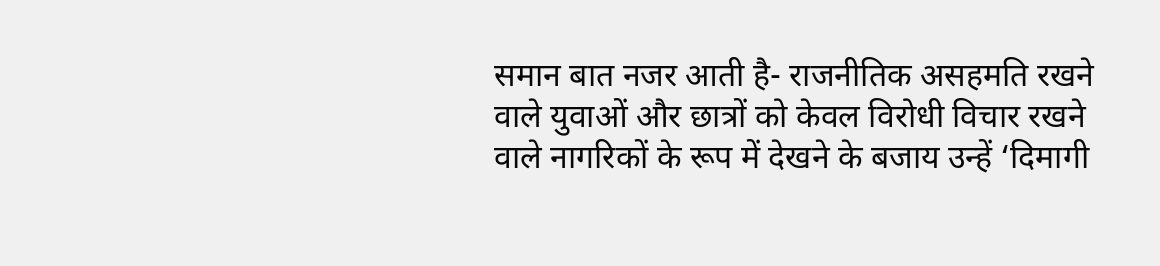समान बात नजर आती है- राजनीतिक असहमति रखने वाले युवाओं और छात्रों को केवल विरोधी विचार रखने वाले नागरिकों के रूप में देखने के बजाय उन्हें ‘दिमागी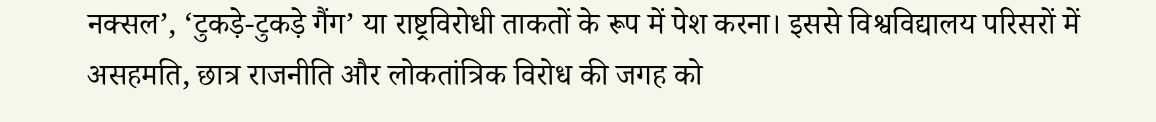नक्सल’, ‘टुकड़े-टुकड़े गैंग’ या राष्ट्रविरोधी ताकतों के रूप में पेश करना। इससे विश्वविद्यालय परिसरों में असहमति, छात्र राजनीति और लोकतांत्रिक विरोध की जगह को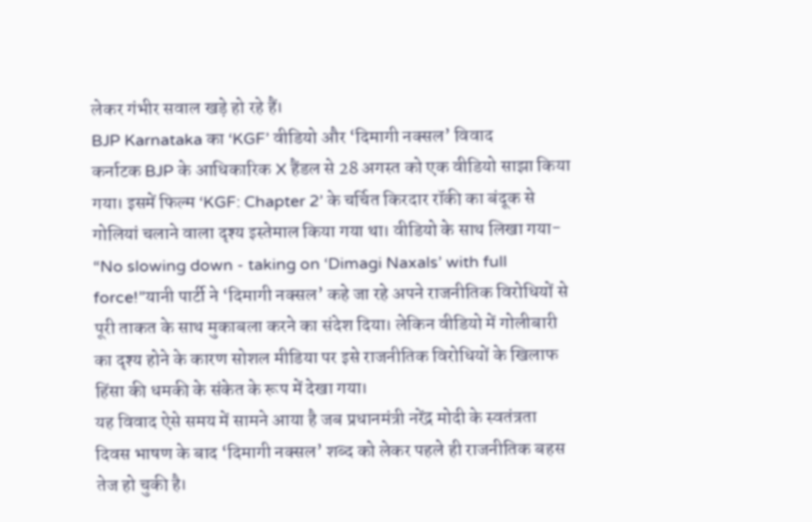लेकर गंभीर सवाल खड़े हो रहे हैं।
BJP Karnataka का ‘KGF’ वीडियो और ‘दिमागी नक्सल’ विवाद
कर्नाटक BJP के आधिकारिक X हैंडल से 28 अगस्त को एक वीडियो साझा किया गया। इसमें फिल्म ‘KGF: Chapter 2’ के चर्चित किरदार रॉकी का बंदूक से गोलियां चलाने वाला दृश्य इस्तेमाल किया गया था। वीडियो के साथ लिखा गया- “No slowing down - taking on ‘Dimagi Naxals’ with full force!”यानी पार्टी ने ‘दिमागी नक्सल’ कहे जा रहे अपने राजनीतिक विरोधियों से पूरी ताकत के साथ मुकाबला करने का संदेश दिया। लेकिन वीडियो में गोलीबारी का दृश्य होने के कारण सोशल मीडिया पर इसे राजनीतिक विरोधियों के खिलाफ हिंसा की धमकी के संकेत के रूप में देखा गया।
यह विवाद ऐसे समय में सामने आया है जब प्रधानमंत्री नरेंद्र मोदी के स्वतंत्रता दिवस भाषण के बाद ‘दिमागी नक्सल’ शब्द को लेकर पहले ही राजनीतिक बहस तेज हो चुकी है।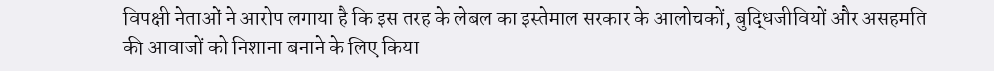विपक्षी नेताओं ने आरोप लगाया है कि इस तरह के लेबल का इस्तेमाल सरकार के आलोचकों, बुद्धिजीवियों और असहमति की आवाजों को निशाना बनाने के लिए किया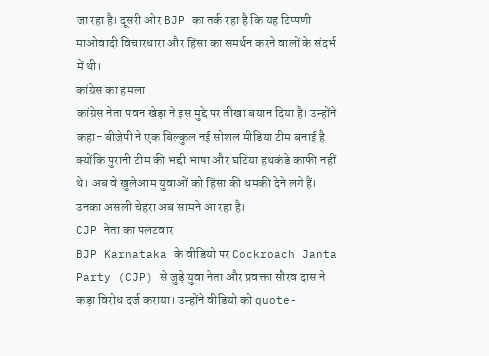जा रहा है। दूसरी ओर BJP का तर्क रहा है कि यह टिप्पणी माओवादी विचारधारा और हिंसा का समर्थन करने वालों के संदर्भ में थी।
कांग्रेस का हमला
कांग्रेस नेता पवन खेड़ा ने इस मुद्दे पर तीखा बयान दिया है। उन्होंने कहा- बीजेपी ने एक बिल्कुल नई सोशल मीडिया टीम बनाई है क्योंकि पुरानी टीम की भद्दी भाषा और घटिया हथकंडे काफी नहीं थे। अब वे खुलेआम युवाओं को हिंसा की धमकी देने लगे हैं। उनका असली चेहरा अब सामने आ रहा है।
CJP नेता का पलटवार
BJP Karnataka के वीडियो पर Cockroach Janta Party (CJP) से जुड़े युवा नेता और प्रवक्ता सौरव दास ने कड़ा विरोध दर्ज कराया। उन्होंने वीडियो को quote-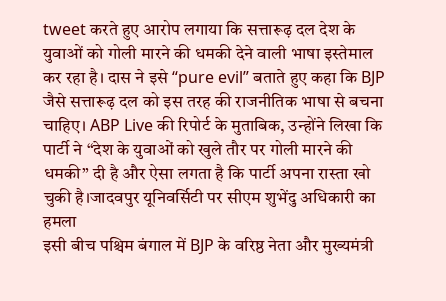tweet करते हुए आरोप लगाया कि सत्तारूढ़ दल देश के युवाओं को गोली मारने की धमकी देने वाली भाषा इस्तेमाल कर रहा है। दास ने इसे “pure evil” बताते हुए कहा कि BJP जैसे सत्तारूढ़ दल को इस तरह की राजनीतिक भाषा से बचना चाहिए। ABP Live की रिपोर्ट के मुताबिक, उन्होंने लिखा कि पार्टी ने “देश के युवाओं को खुले तौर पर गोली मारने की धमकी” दी है और ऐसा लगता है कि पार्टी अपना रास्ता खो चुकी है।जादवपुर यूनिवर्सिटी पर सीएम शुभेंदु अधिकारी का हमला
इसी बीच पश्चिम बंगाल में BJP के वरिष्ठ नेता और मुख्यमंत्री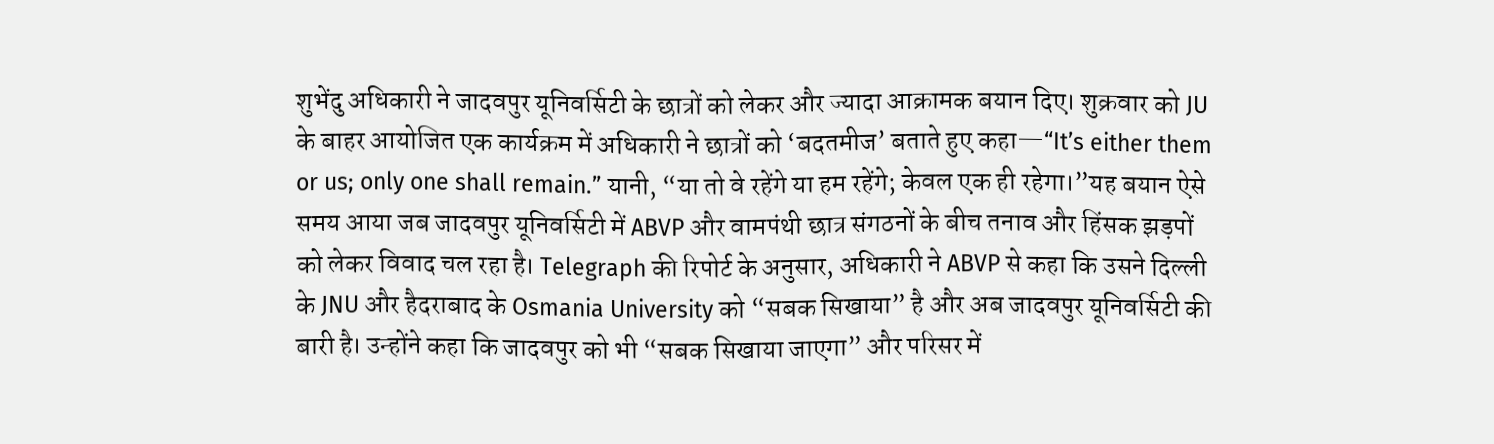शुभेंदु अधिकारी ने जादवपुर यूनिवर्सिटी के छात्रों को लेकर और ज्यादा आक्रामक बयान दिए। शुक्रवार को JU के बाहर आयोजित एक कार्यक्रम में अधिकारी ने छात्रों को ‘बदतमीज’ बताते हुए कहा—“It’s either them or us; only one shall remain.” यानी, “या तो वे रहेंगे या हम रहेंगे; केवल एक ही रहेगा।”यह बयान ऐसे समय आया जब जादवपुर यूनिवर्सिटी में ABVP और वामपंथी छात्र संगठनों के बीच तनाव और हिंसक झड़पों को लेकर विवाद चल रहा है। Telegraph की रिपोर्ट के अनुसार, अधिकारी ने ABVP से कहा कि उसने दिल्ली के JNU और हैदराबाद के Osmania University को “सबक सिखाया” है और अब जादवपुर यूनिवर्सिटी की बारी है। उन्होंने कहा कि जादवपुर को भी “सबक सिखाया जाएगा” और परिसर में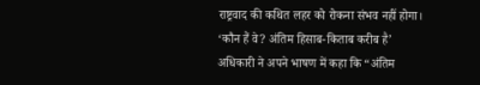राष्ट्रवाद की कथित लहर को रोकना संभव नहीं होगा।
‘कौन हैं वे? अंतिम हिसाब-किताब करीब है’
अधिकारी ने अपने भाषण में कहा कि “अंतिम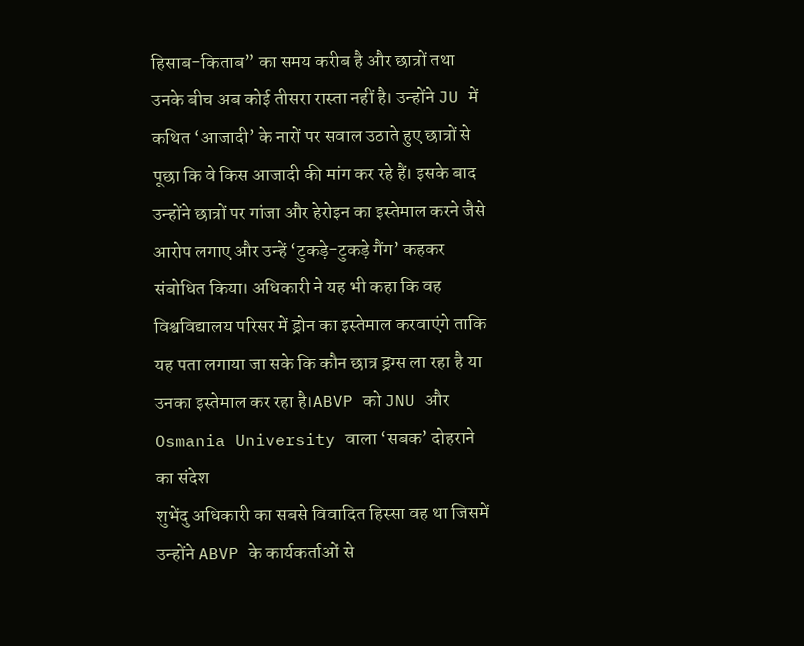हिसाब-किताब” का समय करीब है और छात्रों तथा उनके बीच अब कोई तीसरा रास्ता नहीं है। उन्होंने JU में कथित ‘आजादी’ के नारों पर सवाल उठाते हुए छात्रों से पूछा कि वे किस आजादी की मांग कर रहे हैं। इसके बाद उन्होंने छात्रों पर गांजा और हेरोइन का इस्तेमाल करने जैसे आरोप लगाए और उन्हें ‘टुकड़े-टुकड़े गैंग’ कहकर संबोधित किया। अधिकारी ने यह भी कहा कि वह विश्वविद्यालय परिसर में ड्रोन का इस्तेमाल करवाएंगे ताकि यह पता लगाया जा सके कि कौन छात्र ड्रग्स ला रहा है या उनका इस्तेमाल कर रहा है।ABVP को JNU और Osmania University वाला ‘सबक’ दोहराने का संदेश
शुभेंदु अधिकारी का सबसे विवादित हिस्सा वह था जिसमें उन्होंने ABVP के कार्यकर्ताओं से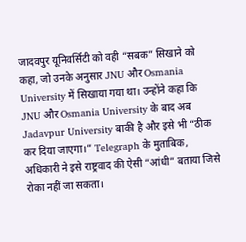जादवपुर यूनिवर्सिटी को वही “सबक” सिखाने को कहा, जो उनके अनुसार JNU और Osmania University में सिखाया गया था। उन्होंने कहा कि JNU और Osmania University के बाद अब Jadavpur University बाकी है और इसे भी “ठीक कर दिया जाएगा।” Telegraph के मुताबिक, अधिकारी ने इसे राष्ट्रवाद की ऐसी “आंधी” बताया जिसे रोका नहीं जा सकता।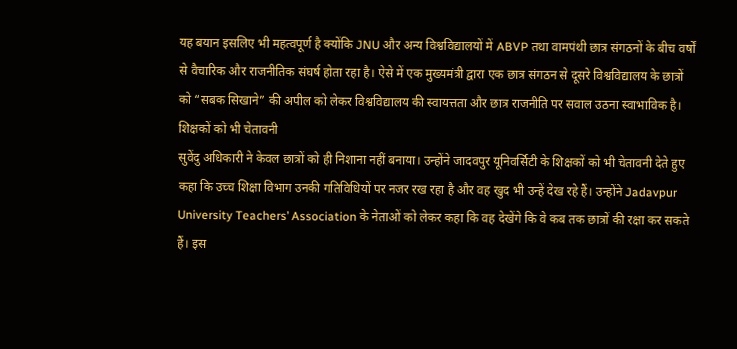यह बयान इसलिए भी महत्वपूर्ण है क्योंकि JNU और अन्य विश्वविद्यालयों में ABVP तथा वामपंथी छात्र संगठनों के बीच वर्षों से वैचारिक और राजनीतिक संघर्ष होता रहा है। ऐसे में एक मुख्यमंत्री द्वारा एक छात्र संगठन से दूसरे विश्वविद्यालय के छात्रों को “सबक सिखाने” की अपील को लेकर विश्वविद्यालय की स्वायत्तता और छात्र राजनीति पर सवाल उठना स्वाभाविक है।
शिक्षकों को भी चेतावनी
सुवेंदु अधिकारी ने केवल छात्रों को ही निशाना नहीं बनाया। उन्होंने जादवपुर यूनिवर्सिटी के शिक्षकों को भी चेतावनी देते हुए कहा कि उच्च शिक्षा विभाग उनकी गतिविधियों पर नजर रख रहा है और वह खुद भी उन्हें देख रहे हैं। उन्होंने Jadavpur University Teachers’ Association के नेताओं को लेकर कहा कि वह देखेंगे कि वे कब तक छात्रों की रक्षा कर सकते हैं। इस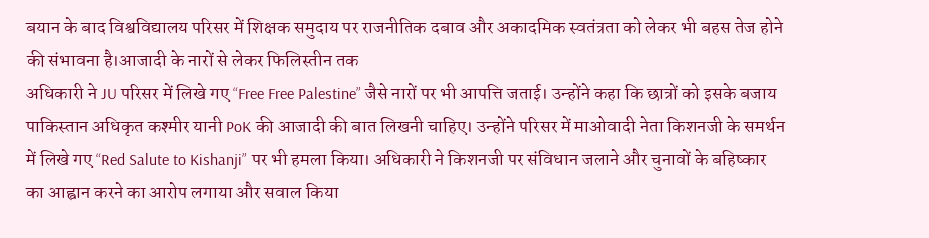बयान के बाद विश्वविद्यालय परिसर में शिक्षक समुदाय पर राजनीतिक दबाव और अकादमिक स्वतंत्रता को लेकर भी बहस तेज होने की संभावना है।आजादी के नारों से लेकर फिलिस्तीन तक
अधिकारी ने JU परिसर में लिखे गए “Free Free Palestine” जैसे नारों पर भी आपत्ति जताई। उन्होंने कहा कि छात्रों को इसके बजाय पाकिस्तान अधिकृत कश्मीर यानी PoK की आजादी की बात लिखनी चाहिए। उन्होंने परिसर में माओवादी नेता किशनजी के समर्थन में लिखे गए “Red Salute to Kishanji” पर भी हमला किया। अधिकारी ने किशनजी पर संविधान जलाने और चुनावों के बहिष्कार का आह्वान करने का आरोप लगाया और सवाल किया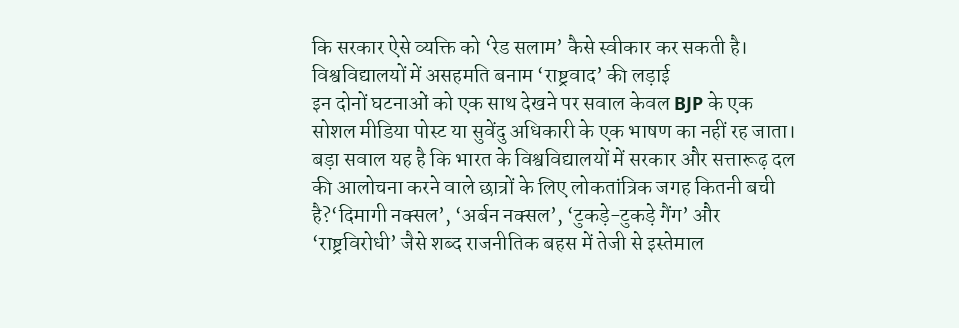कि सरकार ऐसे व्यक्ति को ‘रेड सलाम’ कैसे स्वीकार कर सकती है।
विश्वविद्यालयों में असहमति बनाम ‘राष्ट्रवाद’ की लड़ाई
इन दोनों घटनाओं को एक साथ देखने पर सवाल केवल BJP के एक सोशल मीडिया पोस्ट या सुवेंदु अधिकारी के एक भाषण का नहीं रह जाता। बड़ा सवाल यह है कि भारत के विश्वविद्यालयों में सरकार और सत्तारूढ़ दल की आलोचना करने वाले छात्रों के लिए लोकतांत्रिक जगह कितनी बची है?‘दिमागी नक्सल’, ‘अर्बन नक्सल’, ‘टुकड़े-टुकड़े गैंग’ और ‘राष्ट्रविरोधी’ जैसे शब्द राजनीतिक बहस में तेजी से इस्तेमाल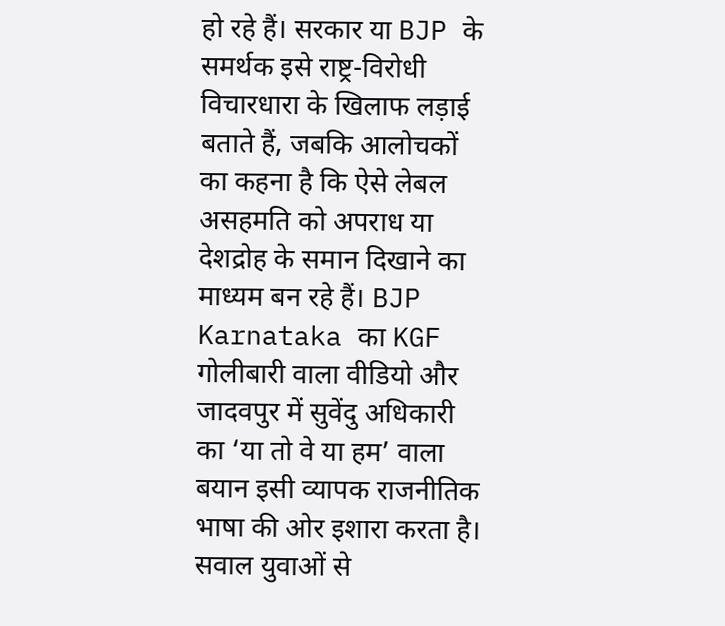हो रहे हैं। सरकार या BJP के समर्थक इसे राष्ट्र-विरोधी विचारधारा के खिलाफ लड़ाई बताते हैं, जबकि आलोचकों का कहना है कि ऐसे लेबल असहमति को अपराध या देशद्रोह के समान दिखाने का माध्यम बन रहे हैं। BJP Karnataka का KGF गोलीबारी वाला वीडियो और जादवपुर में सुवेंदु अधिकारी का ‘या तो वे या हम’ वाला बयान इसी व्यापक राजनीतिक भाषा की ओर इशारा करता है।
सवाल युवाओं से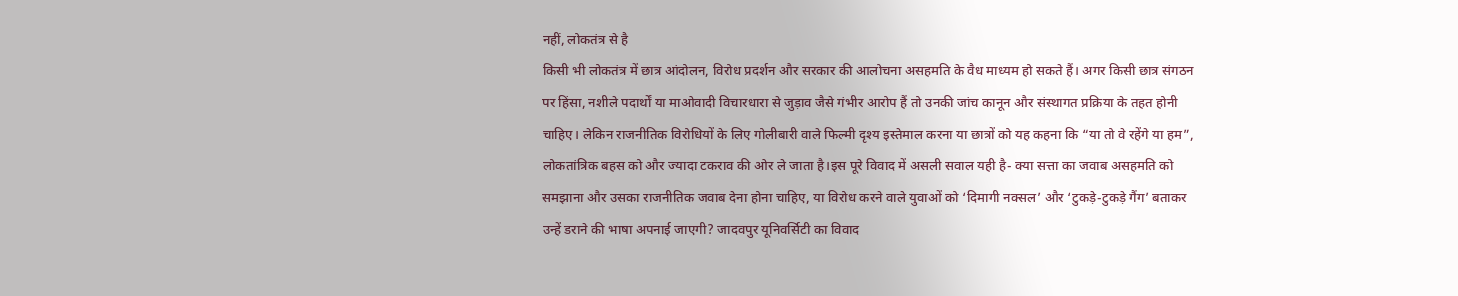नहीं, लोकतंत्र से है
किसी भी लोकतंत्र में छात्र आंदोलन, विरोध प्रदर्शन और सरकार की आलोचना असहमति के वैध माध्यम हो सकते हैं। अगर किसी छात्र संगठन पर हिंसा, नशीले पदार्थों या माओवादी विचारधारा से जुड़ाव जैसे गंभीर आरोप हैं तो उनकी जांच कानून और संस्थागत प्रक्रिया के तहत होनी चाहिए। लेकिन राजनीतिक विरोधियों के लिए गोलीबारी वाले फिल्मी दृश्य इस्तेमाल करना या छात्रों को यह कहना कि “या तो वे रहेंगे या हम”, लोकतांत्रिक बहस को और ज्यादा टकराव की ओर ले जाता है।इस पूरे विवाद में असली सवाल यही है- क्या सत्ता का जवाब असहमति को समझाना और उसका राजनीतिक जवाब देना होना चाहिए, या विरोध करने वाले युवाओं को ‘दिमागी नक्सल’ और ‘टुकड़े-टुकड़े गैंग’ बताकर उन्हें डराने की भाषा अपनाई जाएगी? जादवपुर यूनिवर्सिटी का विवाद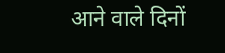आने वाले दिनों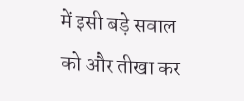में इसी बड़े सवाल को और तीखा कर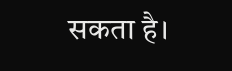सकता है।